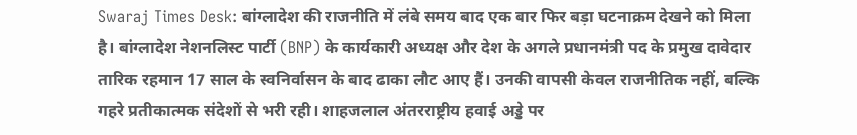Swaraj Times Desk: बांग्लादेश की राजनीति में लंबे समय बाद एक बार फिर बड़ा घटनाक्रम देखने को मिला है। बांग्लादेश नेशनलिस्ट पार्टी (BNP) के कार्यकारी अध्यक्ष और देश के अगले प्रधानमंत्री पद के प्रमुख दावेदार तारिक रहमान 17 साल के स्वनिर्वासन के बाद ढाका लौट आए हैं। उनकी वापसी केवल राजनीतिक नहीं, बल्कि गहरे प्रतीकात्मक संदेशों से भरी रही। शाहजलाल अंतरराष्ट्रीय हवाई अड्डे पर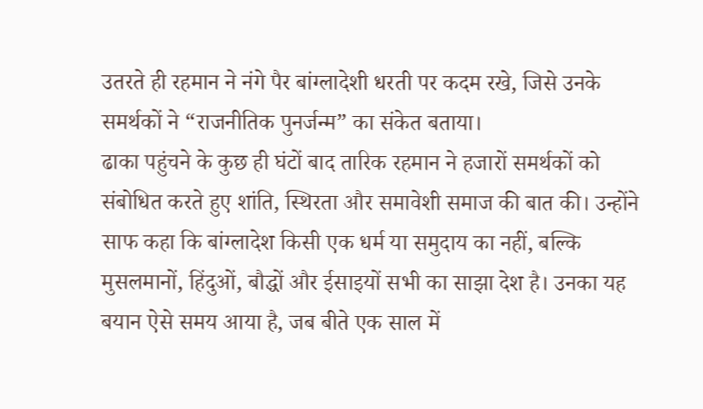उतरते ही रहमान ने नंगे पैर बांग्लादेशी धरती पर कदम रखे, जिसे उनके समर्थकों ने “राजनीतिक पुनर्जन्म” का संकेत बताया।
ढाका पहुंचने के कुछ ही घंटों बाद तारिक रहमान ने हजारों समर्थकों को संबोधित करते हुए शांति, स्थिरता और समावेशी समाज की बात की। उन्होंने साफ कहा कि बांग्लादेश किसी एक धर्म या समुदाय का नहीं, बल्कि मुसलमानों, हिंदुओं, बौद्धों और ईसाइयों सभी का साझा देश है। उनका यह बयान ऐसे समय आया है, जब बीते एक साल में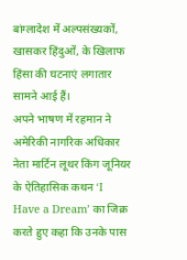बांग्लादेश में अल्पसंख्यकों, खासकर हिंदुओं, के खिलाफ हिंसा की घटनाएं लगातार सामने आई हैं।
अपने भाषण में रहमान ने अमेरिकी नागरिक अधिकार नेता मार्टिन लूथर किंग जूनियर के ऐतिहासिक कथन ‘I Have a Dream’ का जिक्र करते हुए कहा कि उनके पास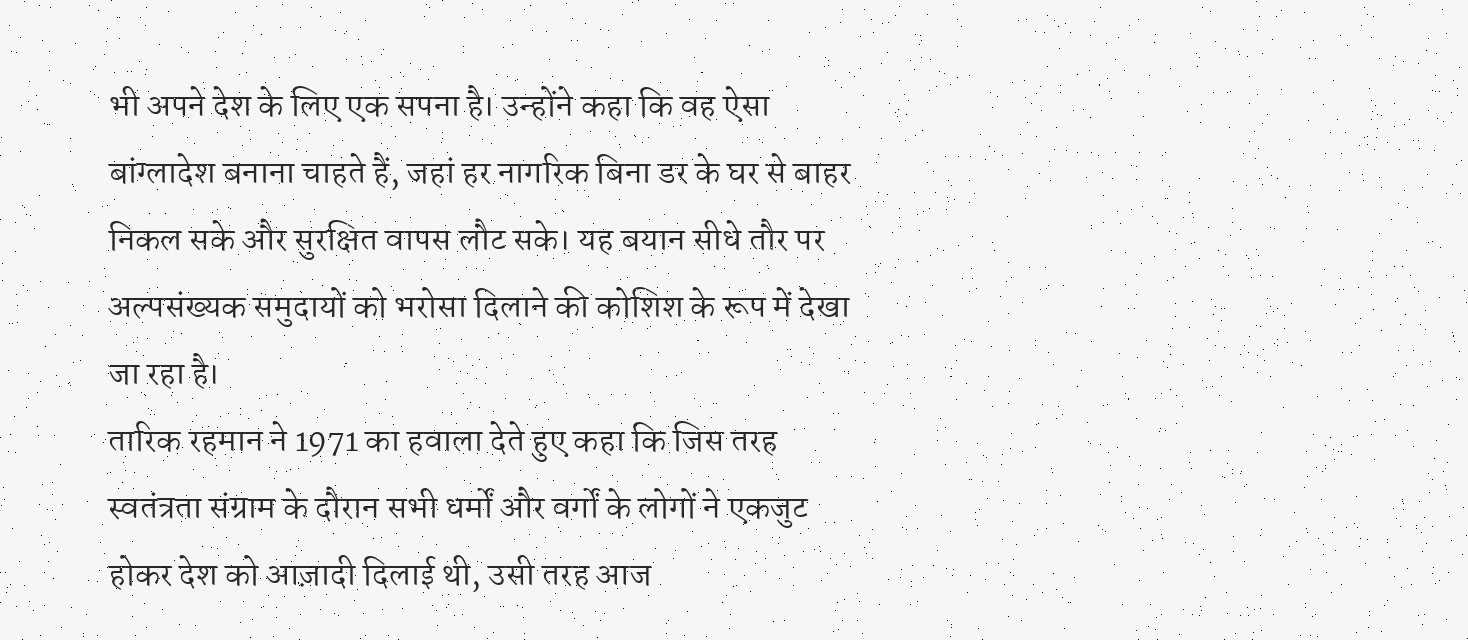भी अपने देश के लिए एक सपना है। उन्होंने कहा कि वह ऐसा बांग्लादेश बनाना चाहते हैं, जहां हर नागरिक बिना डर के घर से बाहर निकल सके और सुरक्षित वापस लौट सके। यह बयान सीधे तौर पर अल्पसंख्यक समुदायों को भरोसा दिलाने की कोशिश के रूप में देखा जा रहा है।
तारिक रहमान ने 1971 का हवाला देते हुए कहा कि जिस तरह स्वतंत्रता संग्राम के दौरान सभी धर्मों और वर्गों के लोगों ने एकजुट होकर देश को आज़ादी दिलाई थी, उसी तरह आज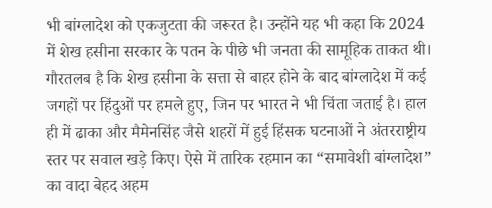भी बांग्लादेश को एकजुटता की जरूरत है। उन्होंने यह भी कहा कि 2024 में शेख हसीना सरकार के पतन के पीछे भी जनता की सामूहिक ताकत थी।
गौरतलब है कि शेख हसीना के सत्ता से बाहर होने के बाद बांग्लादेश में कई जगहों पर हिंदुओं पर हमले हुए, जिन पर भारत ने भी चिंता जताई है। हाल ही में ढाका और मैमेनसिंह जैसे शहरों में हुई हिंसक घटनाओं ने अंतरराष्ट्रीय स्तर पर सवाल खड़े किए। ऐसे में तारिक रहमान का “समावेशी बांग्लादेश” का वादा बेहद अहम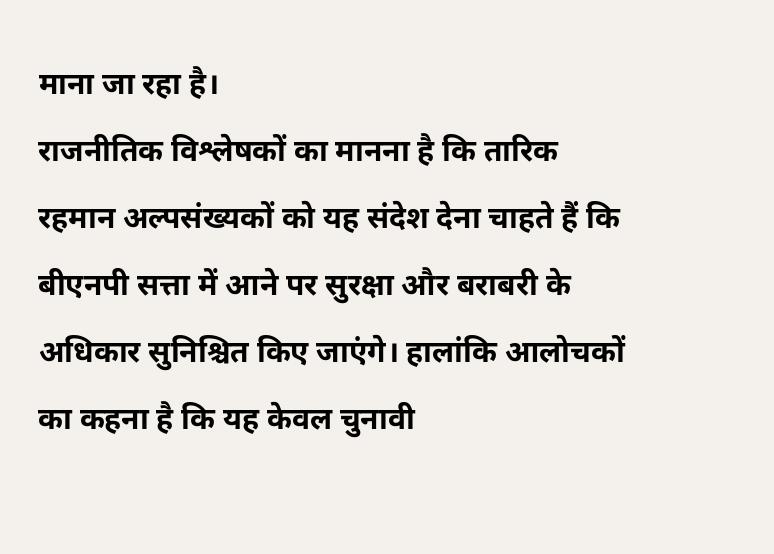माना जा रहा है।
राजनीतिक विश्लेषकों का मानना है कि तारिक रहमान अल्पसंख्यकों को यह संदेश देना चाहते हैं कि बीएनपी सत्ता में आने पर सुरक्षा और बराबरी के अधिकार सुनिश्चित किए जाएंगे। हालांकि आलोचकों का कहना है कि यह केवल चुनावी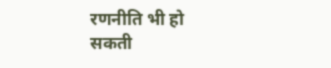रणनीति भी हो सकती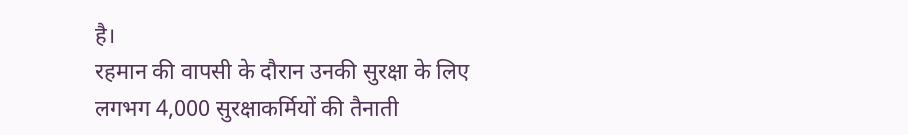है।
रहमान की वापसी के दौरान उनकी सुरक्षा के लिए लगभग 4,000 सुरक्षाकर्मियों की तैनाती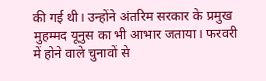की गई थी। उन्होंने अंतरिम सरकार के प्रमुख मुहम्मद यूनुस का भी आभार जताया। फरवरी में होने वाले चुनावों से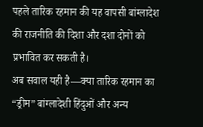पहले तारिक रहमान की यह वापसी बांग्लादेश की राजनीति की दिशा और दशा दोनों को प्रभावित कर सकती है।
अब सवाल यही है—क्या तारिक रहमान का “ड्रीम” बांग्लादेशी हिंदुओं और अन्य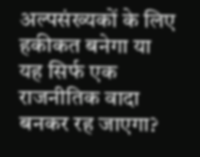अल्पसंख्यकों के लिए हकीकत बनेगा या यह सिर्फ एक राजनीतिक वादा बनकर रह जाएगा?